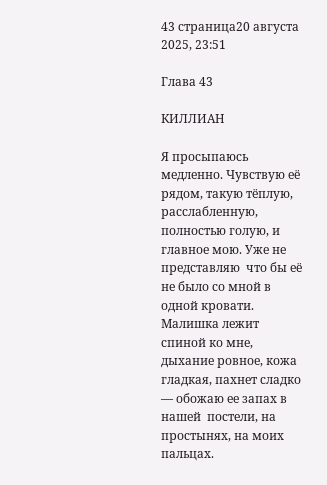43 страница20 августа 2025, 23:51

Глава 43

КИЛЛИАН

Я просыпаюсь медленно. Чувствую её рядом, такую тёплую, расслабленную, полностью голую, и главное мою. Уже не представляю  что бы её не было со мной в одной кровати.
Малишка лежит спиной ко мне, дыхание ровное, кожа гладкая, пахнет сладко — обожаю ее запах в нашей  постели, на  простынях, на моих пальцах.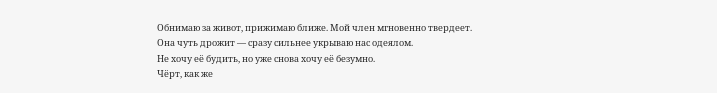Обнимаю за живот, прижимаю ближе. Мой член мгновенно твердеет.
Она чуть дрожит — сразу сильнее укрываю нас одеялом.
Не хочу её будить, но уже снова хочу её безумно.
Чёрт, как же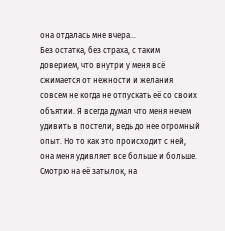она отдалась мне вчера…
Без остатка, без страха, с таким доверием, что внутри у меня всё сжимается от нежности и желания совсем не когда не отпускать её со своих объятии. Я всегда думал что меня нечем удивить в постели, ведь до нее огромный опыт. Но то как это происходит с ней, она меня удивляет все больше и больше.
Смотрю на её затылок, на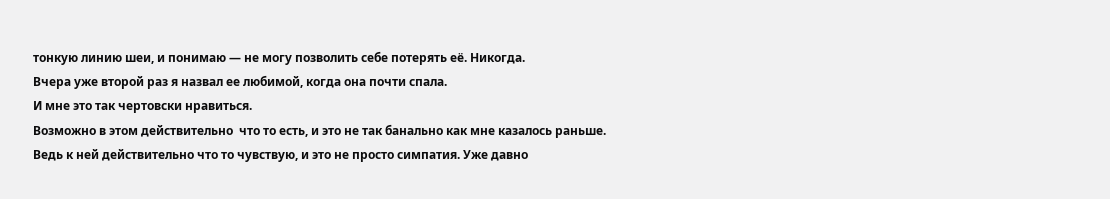тонкую линию шеи, и понимаю — не могу позволить себе потерять её. Никогда.
Вчера уже второй раз я назвал ее любимой, когда она почти спала.
И мне это так чертовски нравиться.
Возможно в этом действительно  что то есть, и это не так банально как мне казалось раньше.
Ведь к ней действительно что то чувствую, и это не просто симпатия. Уже давно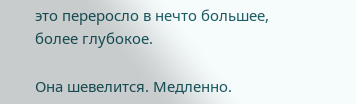это переросло в нечто большее, более глубокое.

Она шевелится. Медленно.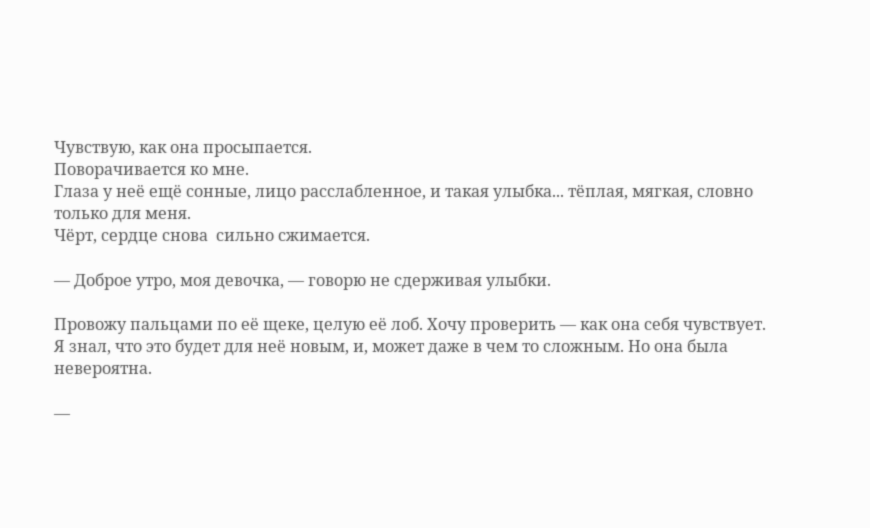Чувствую, как она просыпается.
Поворачивается ко мне.
Глаза у неё ещё сонные, лицо расслабленное, и такая улыбка... тёплая, мягкая, словно только для меня.
Чёрт, сердце снова  сильно сжимается.

— Доброе утро, моя девочка, — говорю не сдерживая улыбки.

Провожу пальцами по её щеке, целую её лоб. Хочу проверить — как она себя чувствует.
Я знал, что это будет для неё новым, и, может даже в чем то сложным. Но она была невероятна.

—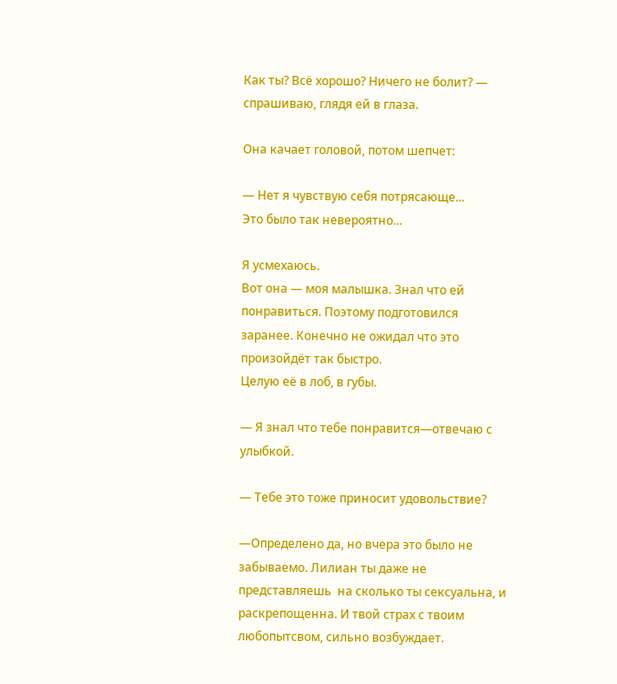Как ты? Всё хорошо? Ничего не болит? — спрашиваю, глядя ей в глаза.

Она качает головой, потом шепчет:

— Нет я чувствую себя потрясающе...
Это было так невероятно...

Я усмехаюсь.
Вот она — моя малышка. Знал что ей понравиться. Поэтому подготовился заранее. Конечно не ожидал что это произойдёт так быстро.
Целую её в лоб, в губы.

— Я знал что тебе понравится—отвечаю с улыбкой.

— Тебе это тоже приносит удовольствие?

—Определено да, но вчера это было не забываемо. Лилиан ты даже не представляешь  на сколько ты сексуальна, и раскрепощенна. И твой страх с твоим любопытсвом, сильно возбуждает.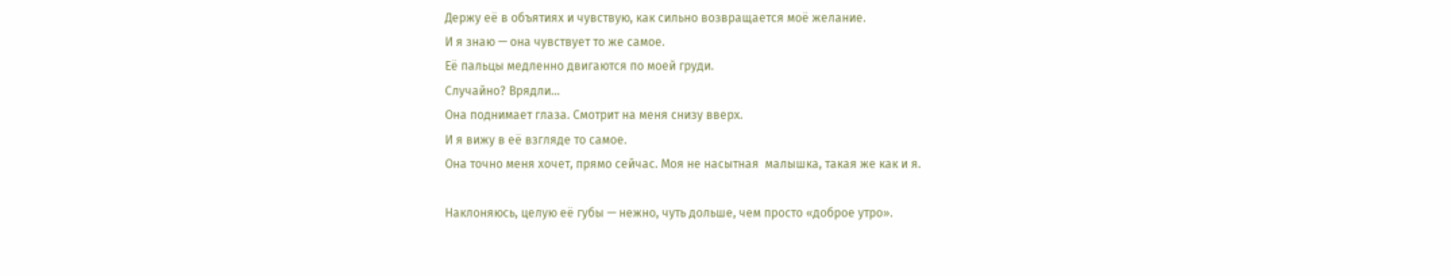Держу её в объятиях и чувствую, как сильно возвращается моё желание.
И я знаю — она чувствует то же самое.
Её пальцы медленно двигаются по моей груди.
Случайно? Врядли...
Она поднимает глаза. Смотрит на меня снизу вверх.
И я вижу в её взгляде то самое.
Она точно меня хочет, прямо сейчас. Моя не насытная  малышка, такая же как и я.

Наклоняюсь, целую её губы — нежно, чуть дольше, чем просто «доброе утро».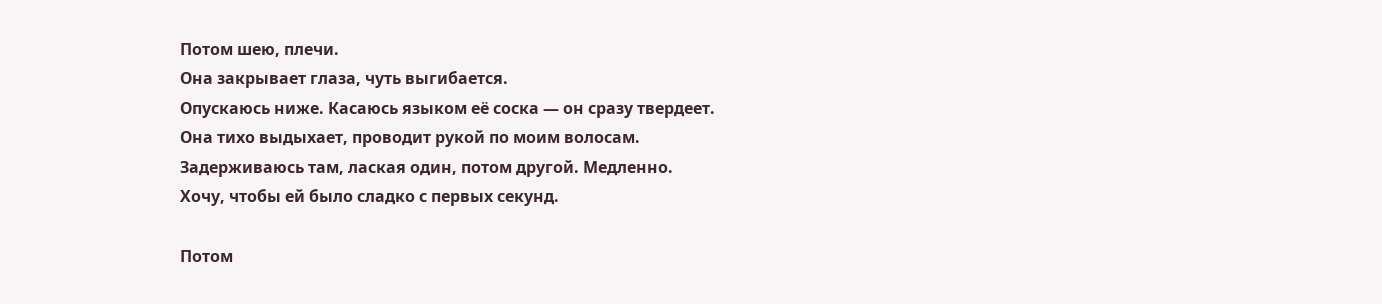Потом шею, плечи.
Она закрывает глаза, чуть выгибается.
Опускаюсь ниже. Касаюсь языком её соска — он сразу твердеет.
Она тихо выдыхает, проводит рукой по моим волосам.
Задерживаюсь там, лаская один, потом другой. Медленно.
Хочу, чтобы ей было сладко с первых секунд.

Потом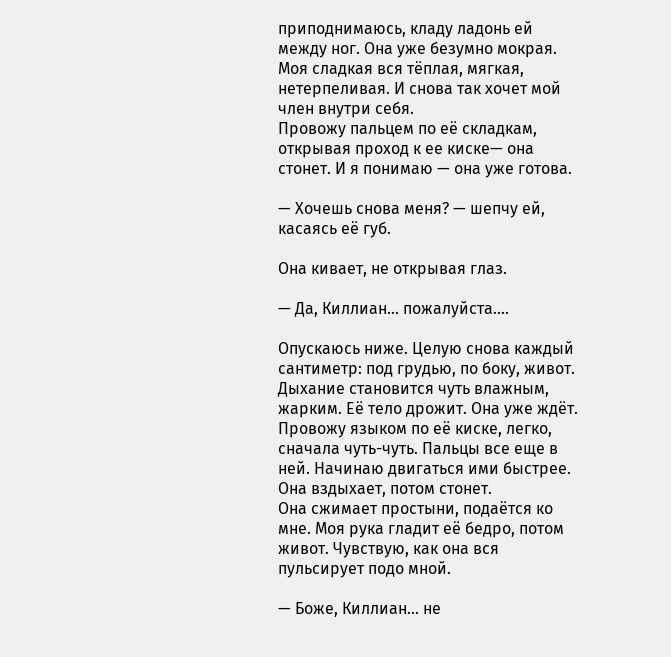приподнимаюсь, кладу ладонь ей между ног. Она уже безумно мокрая. Моя сладкая вся тёплая, мягкая, нетерпеливая. И снова так хочет мой член внутри себя.
Провожу пальцем по её складкам, открывая проход к ее киске— она стонет. И я понимаю — она уже готова.

— Хочешь снова меня? — шепчу ей, касаясь её губ.

Она кивает, не открывая глаз.

— Да, Киллиан… пожалуйста....

Опускаюсь ниже. Целую снова каждый сантиметр: под грудью, по боку, живот.
Дыхание становится чуть влажным, жарким. Её тело дрожит. Она уже ждёт.
Провожу языком по её киске, легко, сначала чуть-чуть. Пальцы все еще в ней. Начинаю двигаться ими быстрее.
Она вздыхает, потом стонет.
Она сжимает простыни, подаётся ко мне. Моя рука гладит её бедро, потом живот. Чувствую, как она вся пульсирует подо мной.

— Боже, Киллиан… не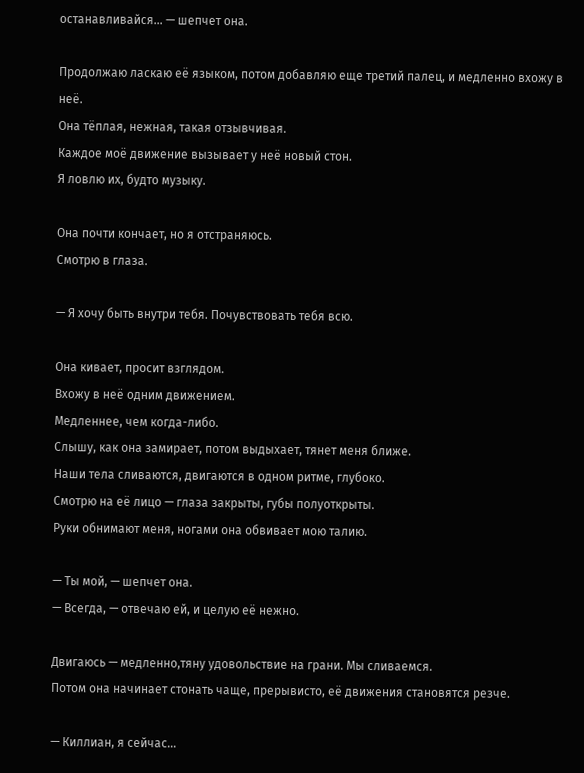останавливайся… — шепчет она.

Продолжаю ласкаю её языком, потом добавляю еще третий палец, и медленно вхожу в неё.
Она тёплая, нежная, такая отзывчивая.
Каждое моё движение вызывает у неё новый стон.
Я ловлю их, будто музыку.

Она почти кончает, но я отстраняюсь.
Смотрю в глаза.

— Я хочу быть внутри тебя. Почувствовать тебя всю.

Она кивает, просит взглядом.
Вхожу в неё одним движением.
Медленнее, чем когда-либо.
Слышу, как она замирает, потом выдыхает, тянет меня ближе.
Наши тела сливаются, двигаются в одном ритме, глубоко.
Смотрю на её лицо — глаза закрыты, губы полуоткрыты.
Руки обнимают меня, ногами она обвивает мою талию.

— Ты мой, — шепчет она.
— Всегда, — отвечаю ей, и целую её нежно.

Двигаюсь — медленно,тяну удовольствие на грани. Мы сливаемся.
Потом она начинает стонать чаще, прерывисто, её движения становятся резче.

— Киллиан, я сейчас…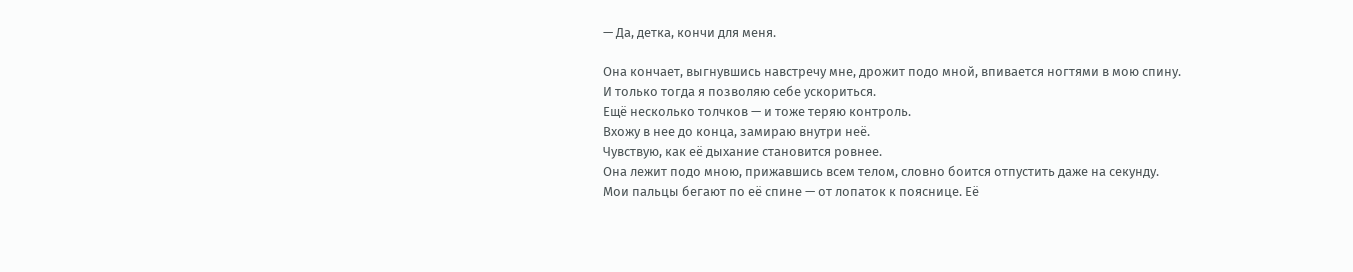— Да, детка, кончи для меня.

Она кончает, выгнувшись навстречу мне, дрожит подо мной, впивается ногтями в мою спину.
И только тогда я позволяю себе ускориться.
Ещё несколько толчков — и тоже теряю контроль.
Вхожу в нее до конца, замираю внутри неё.
Чувствую, как её дыхание становится ровнее.
Она лежит подо мною, прижавшись всем телом, словно боится отпустить даже на секунду.
Мои пальцы бегают по её спине — от лопаток к пояснице. Её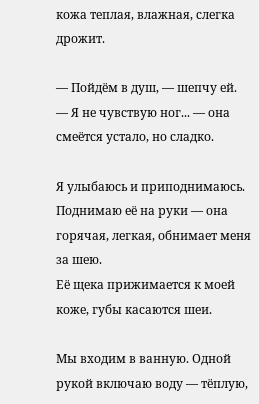кожа теплая, влажная, слегка дрожит.

— Пойдём в душ, — шепчу ей.
— Я не чувствую ног... — она смеётся устало, но сладко.

Я улыбаюсь и приподнимаюсь. Поднимаю её на руки — она горячая, легкая, обнимает меня за шею.
Её щека прижимается к моей коже, губы касаются шеи.

Мы входим в ванную. Одной рукой включаю воду — тёплую,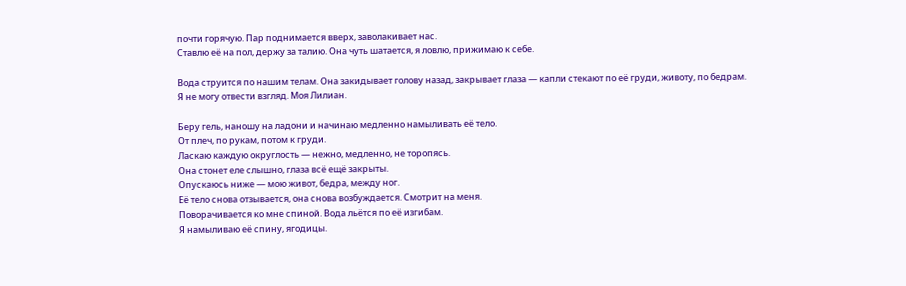почти горячую. Пар поднимается вверх, заволакивает нас.
Ставлю её на пол, держу за талию. Она чуть шатается, я ловлю, прижимаю к себе.

Вода струится по нашим телам. Она закидывает голову назад, закрывает глаза — капли стекают по её груди, животу, по бедрам.
Я не могу отвести взгляд. Моя Лилиан.

Беру гель, наношу на ладони и начинаю медленно намыливать её тело.
От плеч, по рукам, потом к груди.
Ласкаю каждую округлость — нежно, медленно, не торопясь.
Она стонет еле слышно, глаза всё ещё закрыты.
Опускаюсь ниже — мою живот, бедра, между ног.
Её тело снова отзывается, она снова возбуждается. Смотрит на меня.
Поворачивается ко мне спиной. Вода льётся по её изгибам.
Я намыливаю её спину, ягодицы.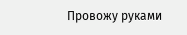Провожу руками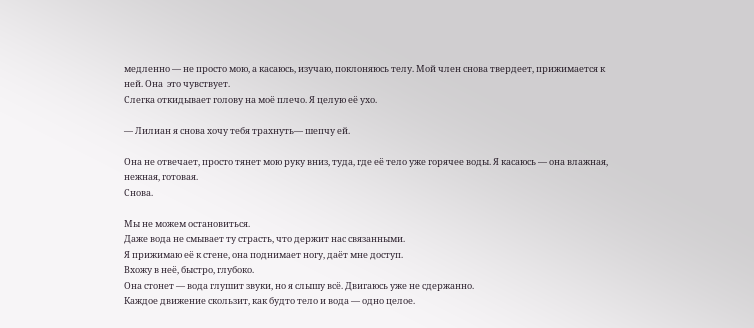медленно — не просто мою, а касаюсь, изучаю, поклоняюсь телу. Мой член снова твердеет, прижимается к ней. Она  это чувствует.
Слегка откидывает голову на моё плечо. Я целую её ухо.

— Лилиан я снова хочу тебя трахнуть— шепчу ей.

Она не отвечает, просто тянет мою руку вниз, туда, где её тело уже горячее воды. Я касаюсь — она влажная, нежная, готовая.
Снова.

Мы не можем остановиться.
Даже вода не смывает ту страсть, что держит нас связанными.
Я прижимаю её к стене, она поднимает ногу, даёт мне доступ.
Вхожу в неё, быстро, глубоко.
Она стонет — вода глушит звуки, но я слышу всё. Двигаюсь уже не сдержанно.
Каждое движение скользит, как будто тело и вода — одно целое.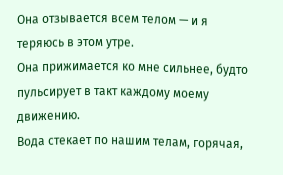Она отзывается всем телом — и я теряюсь в этом утре.
Она прижимается ко мне сильнее, будто пульсирует в такт каждому моему движению.
Вода стекает по нашим телам, горячая,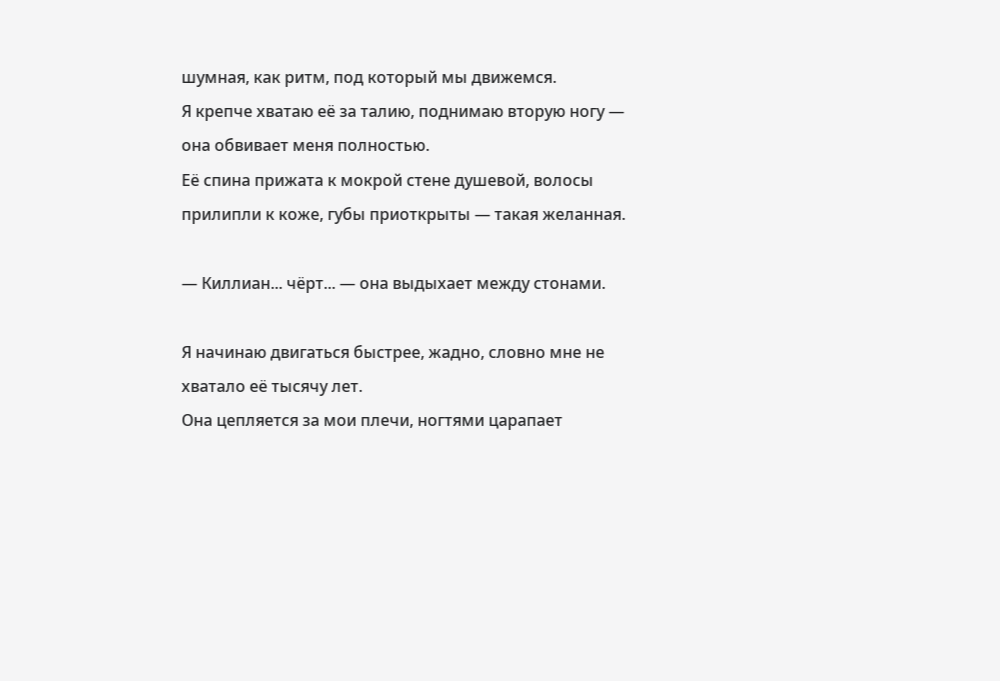шумная, как ритм, под который мы движемся.
Я крепче хватаю её за талию, поднимаю вторую ногу — она обвивает меня полностью.
Её спина прижата к мокрой стене душевой, волосы прилипли к коже, губы приоткрыты — такая желанная.

— Киллиан... чёрт... — она выдыхает между стонами.

Я начинаю двигаться быстрее, жадно, словно мне не хватало её тысячу лет.
Она цепляется за мои плечи, ногтями царапает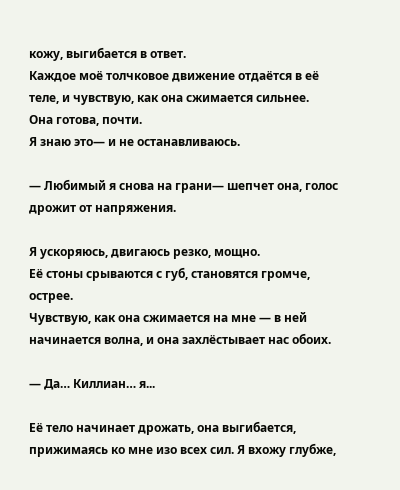кожу, выгибается в ответ.
Каждое моё толчковое движение отдаётся в её теле, и чувствую, как она сжимается сильнее.
Она готова, почти.
Я знаю это— и не останавливаюсь.

— Любимый я снова на грани— шепчет она, голос дрожит от напряжения.

Я ускоряюсь, двигаюсь резко, мощно.
Её стоны срываются с губ, становятся громче, острее.
Чувствую, как она сжимается на мне — в ней начинается волна, и она захлёстывает нас обоих.

— Да… Киллиан… я...

Её тело начинает дрожать, она выгибается, прижимаясь ко мне изо всех сил. Я вхожу глубже,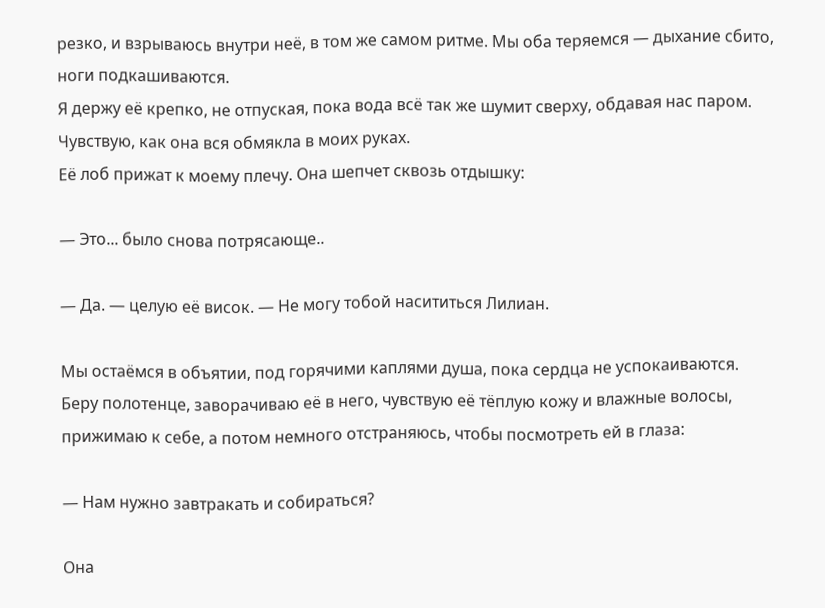резко, и взрываюсь внутри неё, в том же самом ритме. Мы оба теряемся — дыхание сбито, ноги подкашиваются.
Я держу её крепко, не отпуская, пока вода всё так же шумит сверху, обдавая нас паром.
Чувствую, как она вся обмякла в моих руках.
Её лоб прижат к моему плечу. Она шепчет сквозь отдышку:

— Это... было снова потрясающе..

— Да. — целую её висок. — Не могу тобой насититься Лилиан.

Мы остаёмся в объятии, под горячими каплями душа, пока сердца не успокаиваются.
Беру полотенце, заворачиваю её в него, чувствую её тёплую кожу и влажные волосы, прижимаю к себе, а потом немного отстраняюсь, чтобы посмотреть ей в глаза:

— Нам нужно завтракать и собираться?

Она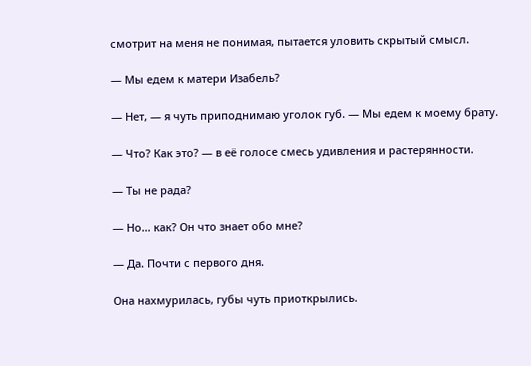смотрит на меня не понимая, пытается уловить скрытый смысл.

— Мы едем к матери Изабель?

— Нет, — я чуть приподнимаю уголок губ. — Мы едем к моему брату.

— Что? Как это? — в её голосе смесь удивления и растерянности.

— Ты не рада?

— Но… как? Он что знает обо мне?

— Да. Почти с первого дня.

Она нахмурилась, губы чуть приоткрылись.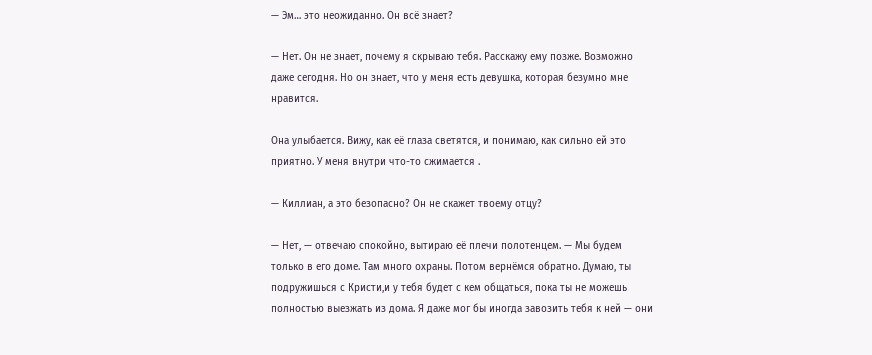— Эм… это неожиданно. Он всё знает?

— Нет. Он не знает, почему я скрываю тебя. Расскажу ему позже. Возможно даже сегодня. Но он знает, что у меня есть девушка, которая безумно мне нравится.

Она улыбается. Вижу, как её глаза светятся, и понимаю, как сильно ей это приятно. У меня внутри что-то сжимается .

— Киллиан, а это безопасно? Он не скажет твоему отцу?

— Нет, — отвечаю спокойно, вытираю её плечи полотенцем. — Мы будем только в его доме. Там много охраны. Потом вернёмся обратно. Думаю, ты подружишься с Кристи,и у тебя будет с кем общаться, пока ты не можешь полностью выезжать из дома. Я даже мог бы иногда завозить тебя к ней — они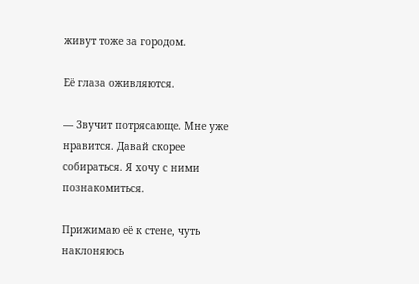живут тоже за городом.

Её глаза оживляются.

— Звучит потрясающе. Мне уже нравится. Давай скорее собираться. Я хочу с ними познакомиться.

Прижимаю её к стене, чуть наклоняюсь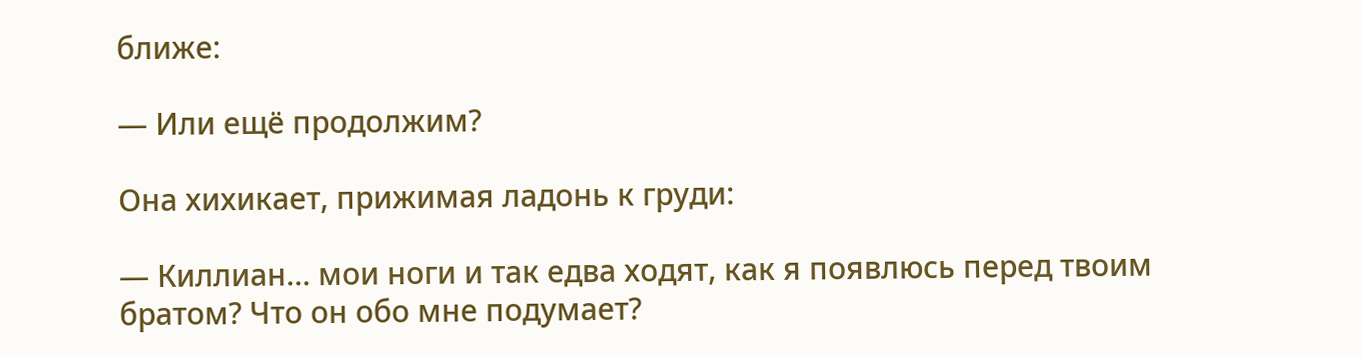ближе:

— Или ещё продолжим?

Она хихикает, прижимая ладонь к груди:

— Киллиан… мои ноги и так едва ходят, как я появлюсь перед твоим братом? Что он обо мне подумает?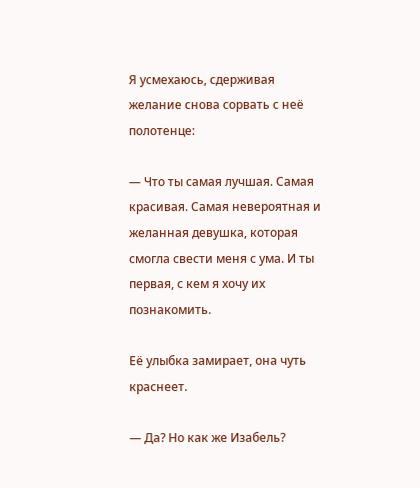Я усмехаюсь, сдерживая желание снова сорвать с неё полотенце:

— Что ты самая лучшая. Самая красивая. Самая невероятная и желанная девушка, которая смогла свести меня с ума. И ты первая, с кем я хочу их познакомить.

Её улыбка замирает, она чуть краснеет.

— Да? Но как же Изабель?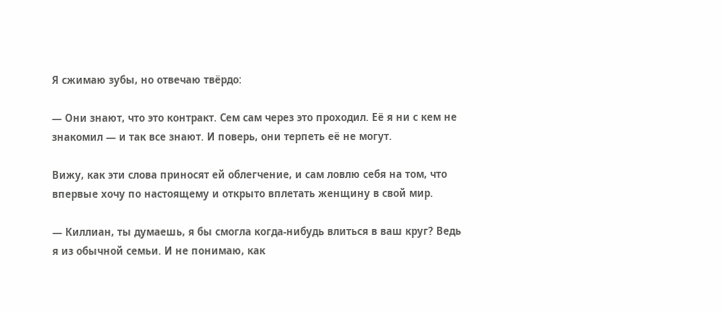Я сжимаю зубы, но отвечаю твёрдо:

— Они знают, что это контракт. Сем сам через это проходил. Её я ни с кем не знакомил — и так все знают. И поверь, они терпеть её не могут.

Вижу, как эти слова приносят ей облегчение, и сам ловлю себя на том, что впервые хочу по настоящему и открыто вплетать женщину в свой мир.

— Киллиан, ты думаешь, я бы смогла когда-нибудь влиться в ваш круг? Ведь я из обычной семьи. И не понимаю, как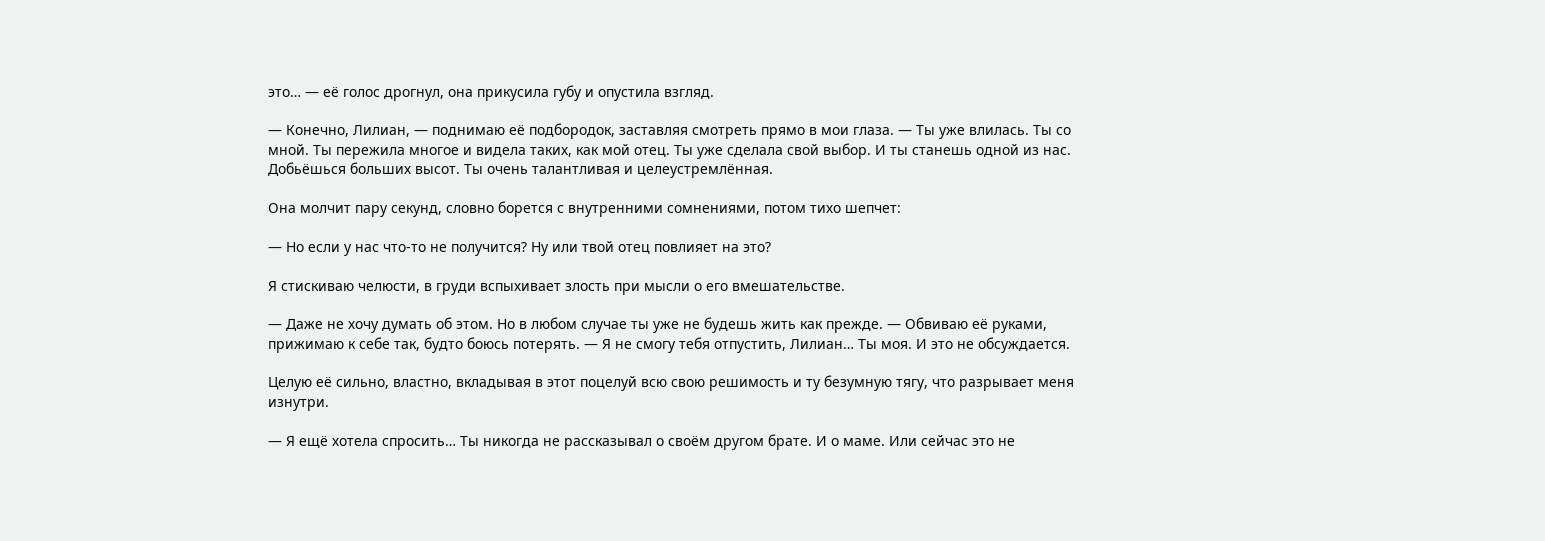это… — её голос дрогнул, она прикусила губу и опустила взгляд.

— Конечно, Лилиан, — поднимаю её подбородок, заставляя смотреть прямо в мои глаза. — Ты уже влилась. Ты со мной. Ты пережила многое и видела таких, как мой отец. Ты уже сделала свой выбор. И ты станешь одной из нас. Добьёшься больших высот. Ты очень талантливая и целеустремлённая.

Она молчит пару секунд, словно борется с внутренними сомнениями, потом тихо шепчет:

— Но если у нас что-то не получится? Ну или твой отец повлияет на это?

Я стискиваю челюсти, в груди вспыхивает злость при мысли о его вмешательстве.

— Даже не хочу думать об этом. Но в любом случае ты уже не будешь жить как прежде. — Обвиваю её руками, прижимаю к себе так, будто боюсь потерять. — Я не смогу тебя отпустить, Лилиан… Ты моя. И это не обсуждается.

Целую её сильно, властно, вкладывая в этот поцелуй всю свою решимость и ту безумную тягу, что разрывает меня изнутри.

— Я ещё хотела спросить… Ты никогда не рассказывал о своём другом брате. И о маме. Или сейчас это не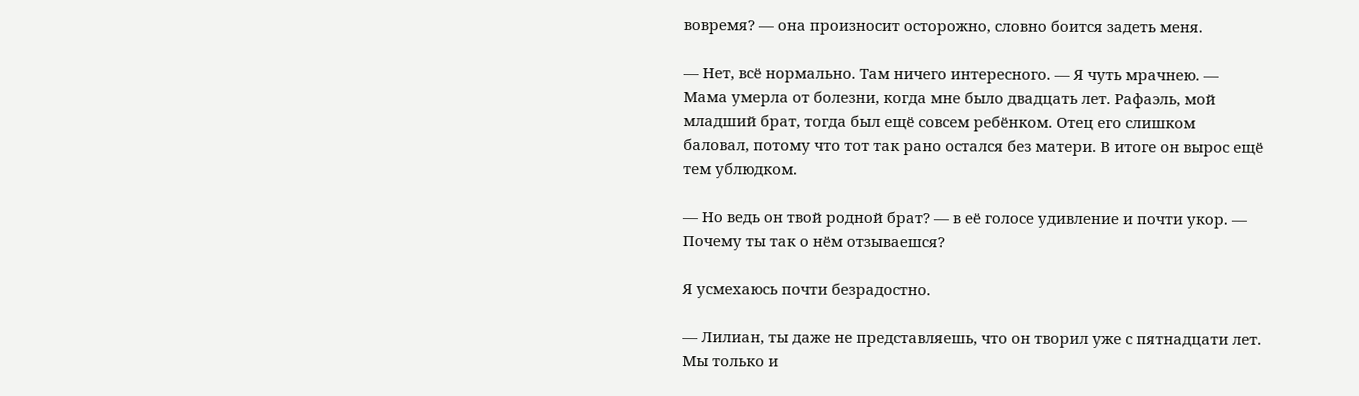вовремя? — она произносит осторожно, словно боится задеть меня.

— Нет, всё нормально. Там ничего интересного. — Я чуть мрачнею. — Мама умерла от болезни, когда мне было двадцать лет. Рафаэль, мой младший брат, тогда был ещё совсем ребёнком. Отец его слишком баловал, потому что тот так рано остался без матери. В итоге он вырос ещё тем ублюдком.

— Но ведь он твой родной брат? — в её голосе удивление и почти укор. — Почему ты так о нём отзываешся?

Я усмехаюсь почти безрадостно.

— Лилиан, ты даже не представляешь, что он творил уже с пятнадцати лет. Мы только и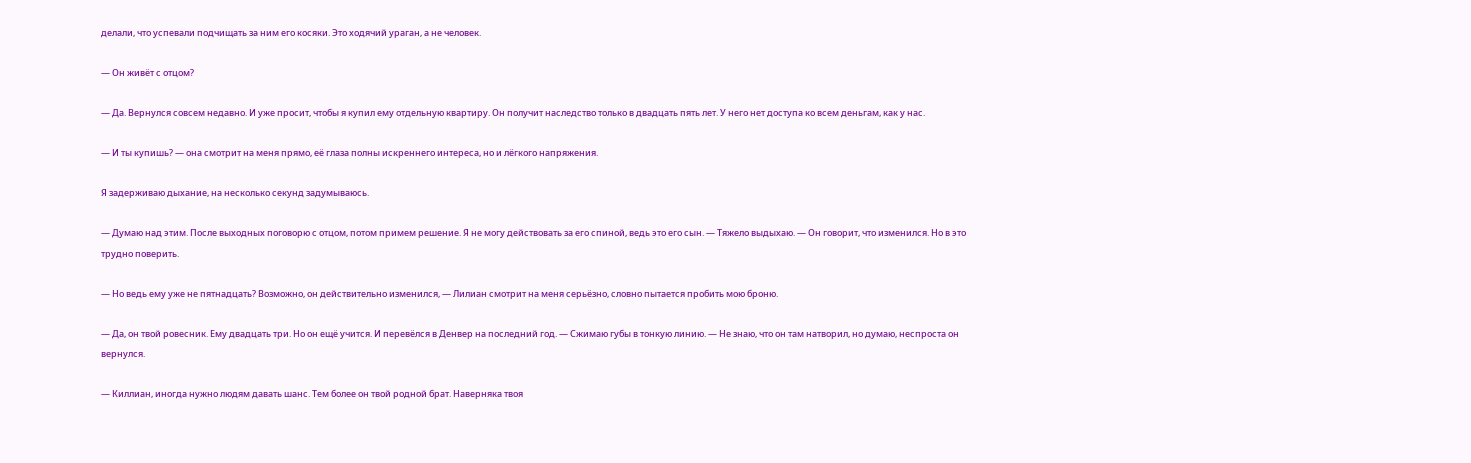делали, что успевали подчищать за ним его косяки. Это ходячий ураган, а не человек.

— Он живёт с отцом?

— Да. Вернулся совсем недавно. И уже просит, чтобы я купил ему отдельную квартиру. Он получит наследство только в двадцать пять лет. У него нет доступа ко всем деньгам, как у нас.

— И ты купишь? — она смотрит на меня прямо, её глаза полны искреннего интереса, но и лёгкого напряжения.

Я задерживаю дыхание, на несколько секунд задумываюсь.

— Думаю над этим. После выходных поговорю с отцом, потом примем решение. Я не могу действовать за его спиной, ведь это его сын. — Тяжело выдыхаю. — Он говорит, что изменился. Но в это трудно поверить.

— Но ведь ему уже не пятнадцать? Возможно, он действительно изменился, — Лилиан смотрит на меня серьёзно, словно пытается пробить мою броню.

— Да, он твой ровесник. Ему двадцать три. Но он ещё учится. И перевёлся в Денвер на последний год. — Сжимаю губы в тонкую линию. — Не знаю, что он там натворил, но думаю, неспроста он вернулся.

— Киллиан, иногда нужно людям давать шанс. Тем более он твой родной брат. Наверняка твоя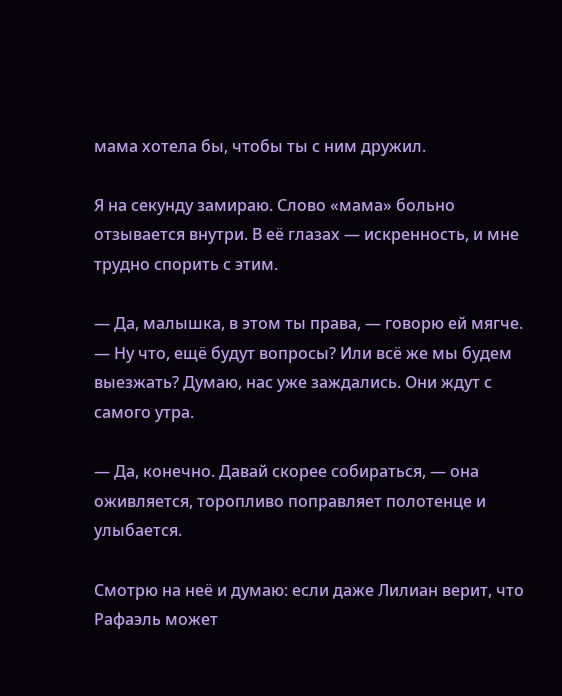мама хотела бы, чтобы ты с ним дружил.

Я на секунду замираю. Слово «мама» больно отзывается внутри. В её глазах — искренность, и мне трудно спорить с этим.

— Да, малышка, в этом ты права, — говорю ей мягче. — Ну что, ещё будут вопросы? Или всё же мы будем выезжать? Думаю, нас уже заждались. Они ждут с самого утра.

— Да, конечно. Давай скорее собираться, — она оживляется, торопливо поправляет полотенце и улыбается.

Смотрю на неё и думаю: если даже Лилиан верит, что Рафаэль может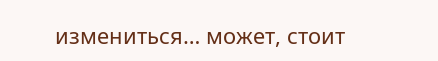измениться… может, стоит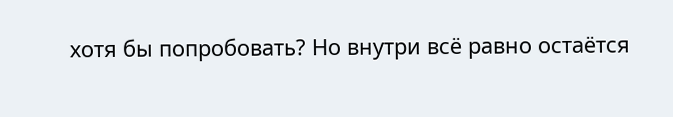хотя бы попробовать? Но внутри всё равно остаётся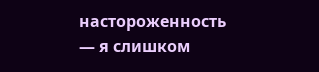настороженность — я слишком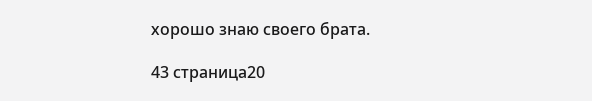хорошо знаю своего брата.

43 страница20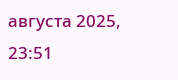августа 2025, 23:51